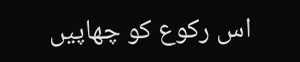اس رکوع کو چھاپیں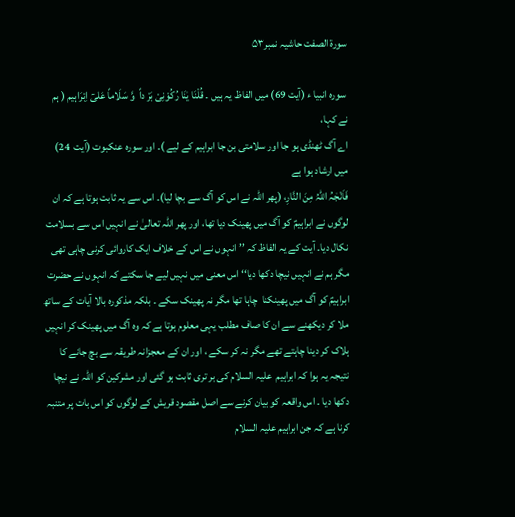سورة الصفت حاشیہ نمبر۵۳

 سورہ انبیا ء (آیت 69) میں الفاظ یہ ہیں ۔ قُلْنَا یٰنَا رُکُوْنِیْ بَرْ داً  وَّ سَلَاماً عَلیٓ اِبْرَاہیم ( ہم نے کہا،
اے آگ ٹھنڈی ہو جا اور سلامتی بن جا ابراہیم کے لیے )۔ اور سورہ عنکبوت (آیت  24) میں ارشاد ہوا ہے
فَاَنْجٰہُ اللہُ مِنَ النَّارِ، (پھر اللہ نے اس کو آگ سے بچا لیا)۔ اس سے یہ ثابت ہوتا ہے کہ ان لوگوں نے ابراہیمؑ کو آگ میں پھینک دیا تھا، اور پھر اللہ تعالیٰ نے انہیں اس سے بسلامت نکال دیا۔ آیت کے یہ الفاظ کہ ’’ انہوں نے اس کے خلاف ایک کاروائی کرنی چاہی تھی مگر ہم نے انہیں نیچا دکھا دیا‘‘ اس معنی میں نہیں لیے جا سکتے کہ انہوں نے حضرت ابراہیمؑ کو آگ میں پھینکنا  چاہا تھا مگر نہ پھینک سکے ۔ بلکہ مذکورہ بالا آیات کے ساتھ ملا کر دیکھنے سے ان کا صاف مطلب یہی معلوم ہوتا ہے کہ وہ آگ میں پھینک کر انہیں ہلاک کر دینا چاہتے تھے مگر نہ کر سکے ، اور ان کے معجزانہ طریقہ سے بچ جانے کا نتیجہ یہ ہوا کہ ابراہیم  علیہ السلام کی بر تری ثابت ہو گئی اور مشرکین کو اللہ نے نیچا دکھا دیا ۔ اس واقعہ کو بیان کرنے سے اصل مقصود قریش کے لوگوں کو اس بات پر متنبہ کرنا ہے کہ جن ابراہیم علیہ السلام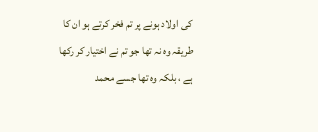کی اولاد ہونے پر تم فخر کرتے ہو ان کا طریقہ وہ نہ تھا جو تم نے اختیار کر رکھا ہے ، بلکہ وہ تھا جسے محمد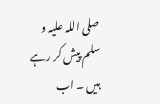صلی اللہ علیہ و سلم پیش کر رہے ہیں ۔ اب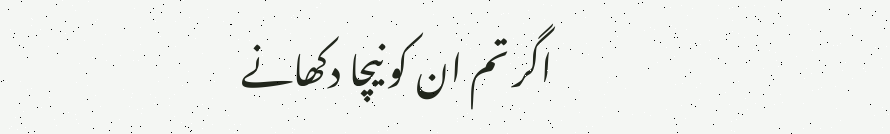اگر تم ان کو نیچا دکھانے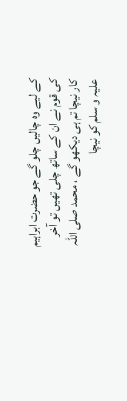کے لیے وہ چالیں چلو گے جو حضرت ابراہیم کی قوم نے ان کے ساتھ چلی تھیں تو آخر کار نیچا تم ہی دیکھو گے ، محمد صلی اللہ علیہ و سلم کو نیچا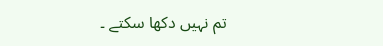تم نہیں دکھا سکتے ۔